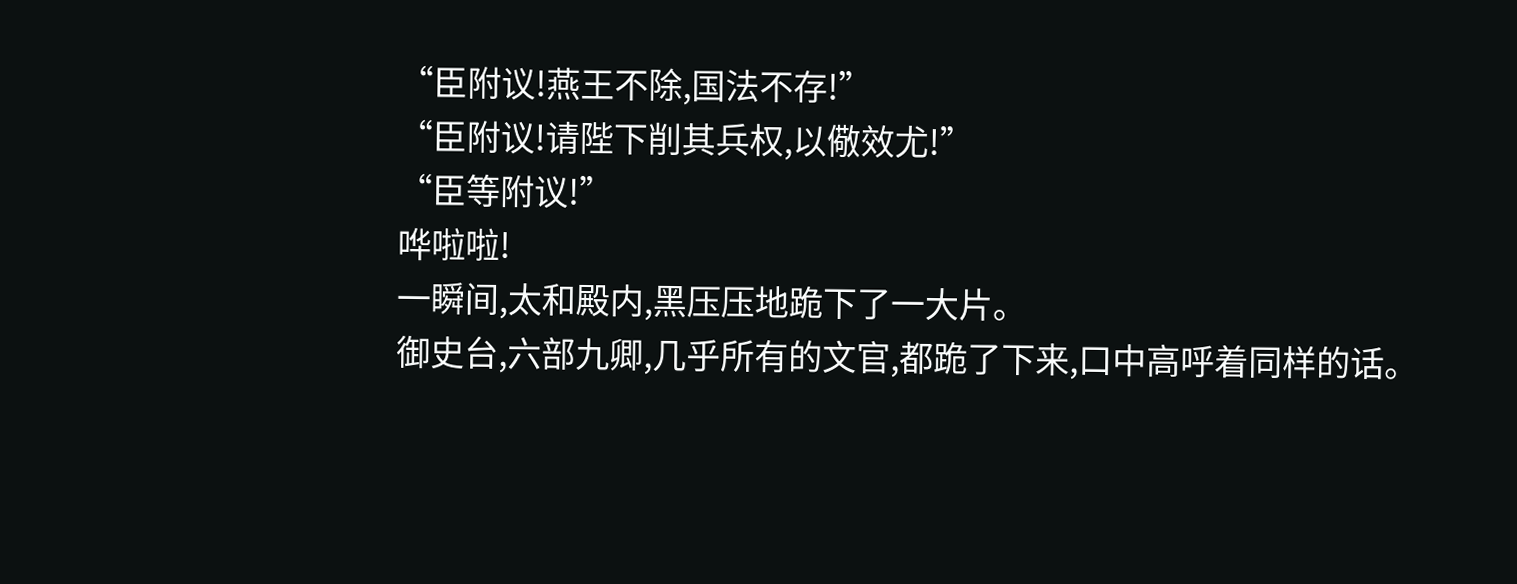“臣附议!燕王不除,国法不存!”
“臣附议!请陛下削其兵权,以儆效尤!”
“臣等附议!”
哗啦啦!
一瞬间,太和殿内,黑压压地跪下了一大片。
御史台,六部九卿,几乎所有的文官,都跪了下来,口中高呼着同样的话。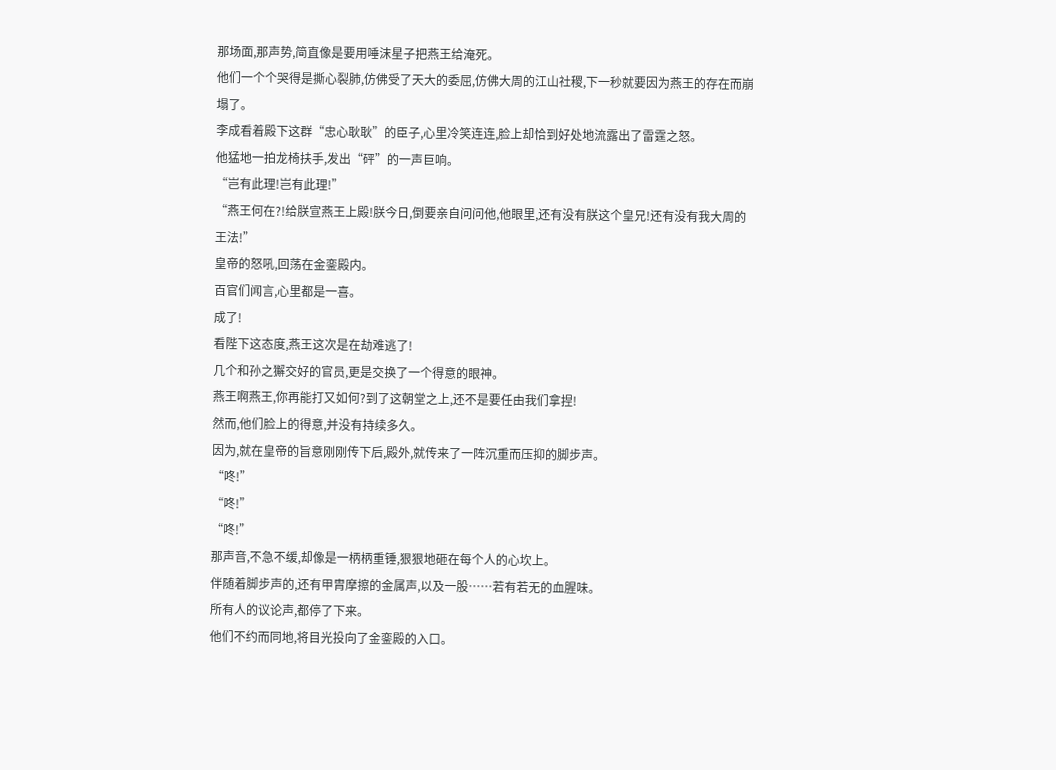那场面,那声势,简直像是要用唾沫星子把燕王给淹死。
他们一个个哭得是撕心裂肺,仿佛受了天大的委屈,仿佛大周的江山社稷,下一秒就要因为燕王的存在而崩塌了。
李成看着殿下这群“忠心耿耿”的臣子,心里冷笑连连,脸上却恰到好处地流露出了雷霆之怒。
他猛地一拍龙椅扶手,发出“砰”的一声巨响。
“岂有此理!岂有此理!”
“燕王何在?!给朕宣燕王上殿!朕今日,倒要亲自问问他,他眼里,还有没有朕这个皇兄!还有没有我大周的王法!”
皇帝的怒吼,回荡在金銮殿内。
百官们闻言,心里都是一喜。
成了!
看陛下这态度,燕王这次是在劫难逃了!
几个和孙之獬交好的官员,更是交换了一个得意的眼神。
燕王啊燕王,你再能打又如何?到了这朝堂之上,还不是要任由我们拿捏!
然而,他们脸上的得意,并没有持续多久。
因为,就在皇帝的旨意刚刚传下后,殿外,就传来了一阵沉重而压抑的脚步声。
“咚!”
“咚!”
“咚!”
那声音,不急不缓,却像是一柄柄重锤,狠狠地砸在每个人的心坎上。
伴随着脚步声的,还有甲胄摩擦的金属声,以及一股……若有若无的血腥味。
所有人的议论声,都停了下来。
他们不约而同地,将目光投向了金銮殿的入口。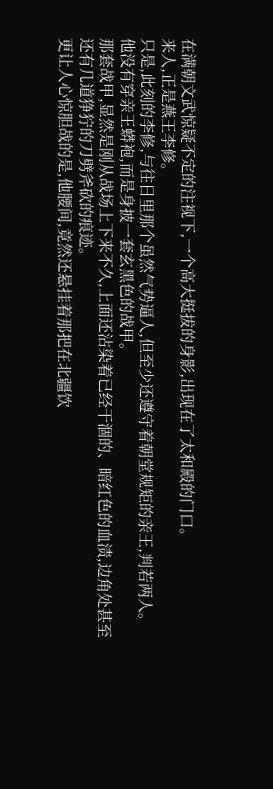在满朝文武惊疑不定的注视下,一个高大挺拔的身影,出现在了太和殿的门口。
来人,正是燕王李修。
只是,此刻的李修,与往日里那个虽然气势逼人,但至少还遵守着朝堂规矩的亲王,判若两人。
他没有穿亲王蟒袍,而是身披一套玄黑色的战甲。
那套战甲,显然是刚从战场上下来不久,上面还沾染着已经干涸的、暗红色的血渍,边角处甚至还有几道狰狞的刀劈斧砍的痕迹。
更让人心惊胆战的是,他腰间,竟然还悬挂着那把在北疆饮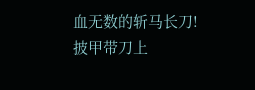血无数的斩马长刀!
披甲带刀上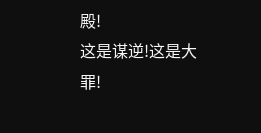殿!
这是谋逆!这是大罪!